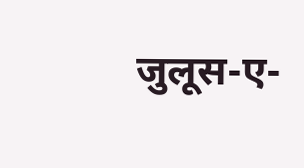जुलूस-ए-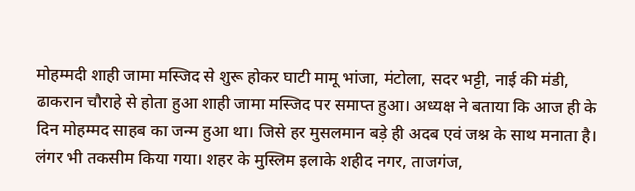मोहम्मदी शाही जामा मस्जिद से शुरू होकर घाटी मामू भांजा, मंटोला, सदर भट्टी, नाई की मंडी, ढाकरान चौराहे से होता हुआ शाही जामा मस्जिद पर समाप्त हुआ। अध्यक्ष ने बताया कि आज ही के दिन मोहम्मद साहब का जन्म हुआ था। जिसे हर मुसलमान बड़े ही अदब एवं जश्न के साथ मनाता है।
लंगर भी तकसीम किया गया। शहर के मुस्लिम इलाके शहीद नगर, ताजगंज,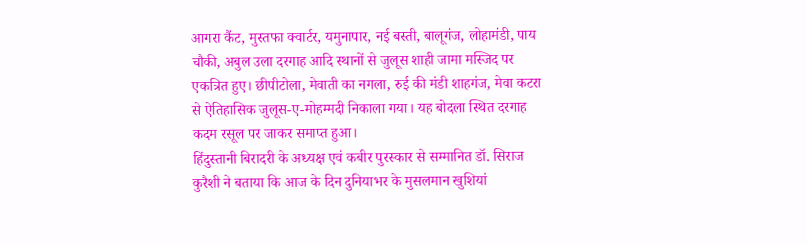आगरा कैंट, मुस्तफा क्वार्टर, यमुनापार, नई बस्ती, बालूगंज, लोहामंडी, पाय चौकी, अबुल उला दरगाह आदि स्थानों से जुलूस शाही जामा मस्जिद पर एकत्रित हुए। छीपीटोला, मेवाती का नगला, रुई की मंडी शाहगंज, मेवा कटरा से ऐतिहासिक जुलूस-ए-मोहम्मदी निकाला गया। यह बोदला स्थित दरगाह कदम रसूल पर जाकर समाप्त हुआ।
हिंदुस्तानी बिरादरी के अध्यक्ष एवं कबीर पुरस्कार से सम्मानित डॉ. सिराज कुरैशी ने बताया कि आज के दिन दुनियाभर के मुसलमान खुशियां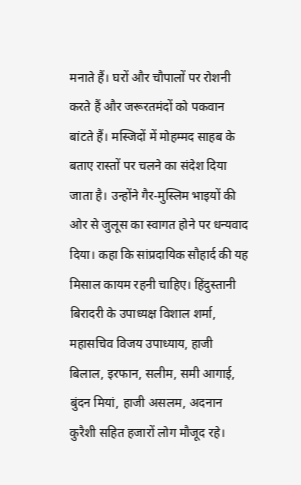मनाते हैं। घरों और चौपालों पर रोशनी करते हैं और जरूरतमंदों को पकवान बांटते हैं। मस्जिदों में मोहम्मद साहब के बताए रास्तों पर चलने का संदेश दिया जाता है। उन्होंने गैर-मुस्लिम भाइयों की ओर से जुलूस का स्वागत होने पर धन्यवाद दिया। कहा कि सांप्रदायिक सौहार्द की यह मिसाल कायम रहनी चाहिए। हिंदुस्तानी बिरादरी के उपाध्यक्ष विशाल शर्मा, महासचिव विजय उपाध्याय, हाजी बिलाल, इरफान, सलीम, समी आगाई, बुंदन मियां, हाजी असलम, अदनान कुरैशी सहित हजारों लोग मौजूद रहे।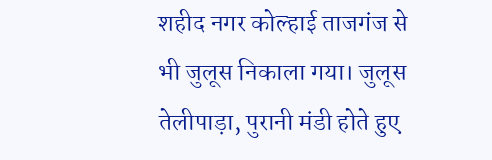शहीद नगर कोल्हाई ताजगंज से भी जुलूस निकाला गया। जुलूस तेलीपाड़ा, पुरानी मंडी होते हुए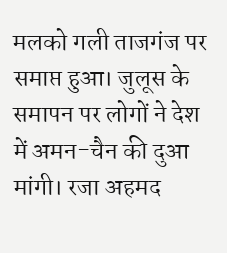मलको गली ताजगंज पर समाप्त हुआ। जुलूस के समापन पर लोगों ने देश में अमन-चैन की दुआ मांगी। रजा अहमद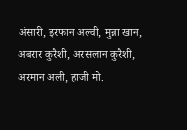अंसारी, इरफान अल्वी, मुन्ना खान, अबरार कुरैशी, अरसलान कुरैशी, अरमान अली, हाजी मो.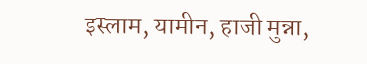इस्लाम, यामीन, हाजी मुन्ना,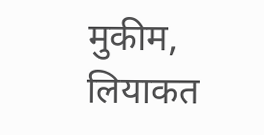मुकीम, लियाकत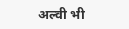अल्वी भी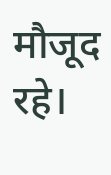मौजूद रहे।